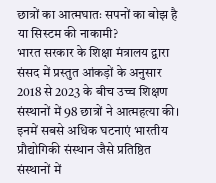छात्रों का आत्मघातः सपनों का बोझ है या सिस्टम की नाकामी?
भारत सरकार के शिक्षा मंत्रालय द्वारा संसद में प्रस्तुत आंकड़ों के अनुसार 2018 से 2023 के बीच उच्च शिक्षण संस्थानों में 98 छात्रों ने आत्महत्या की। इनमें सबसे अधिक घटनाएं भारतीय प्रौद्योगिकी संस्थान जैसे प्रतिष्ठित संस्थानों में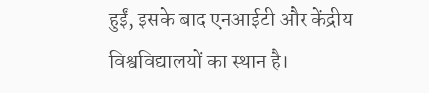हुईं, इसके बाद एनआईटी और केंद्रीय विश्वविद्यालयों का स्थान है।